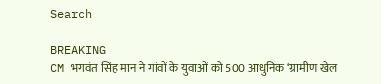Search

BREAKING
CM भगवंत सिंह मान ने गांवों के युवाओं को 500 आधुनिक ‘ग्रामीण खेल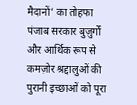मैदानों’ का तोहफा पंजाब सरकार बुज़ुर्गों और आर्थिक रूप से कमज़ोर श्रद्दालुओं की पुरानी इच्छाओं को पूरा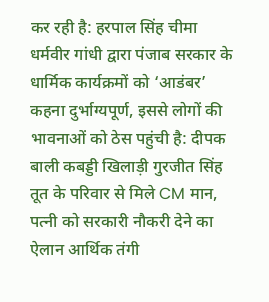कर रही है: हरपाल सिंह चीमा धर्मवीर गांधी द्वारा पंजाब सरकार के धार्मिक कार्यक्रमों को ‘आडंबर’ कहना दुर्भाग्यपूर्ण, इससे लोगों की भावनाओं को ठेस पहुंची है: दीपक बाली कबड्डी खिलाड़ी गुरजीत सिंह तूत के परिवार से मिले CM मान, पत्नी को सरकारी नौकरी देने का ऐलान आर्थिक तंगी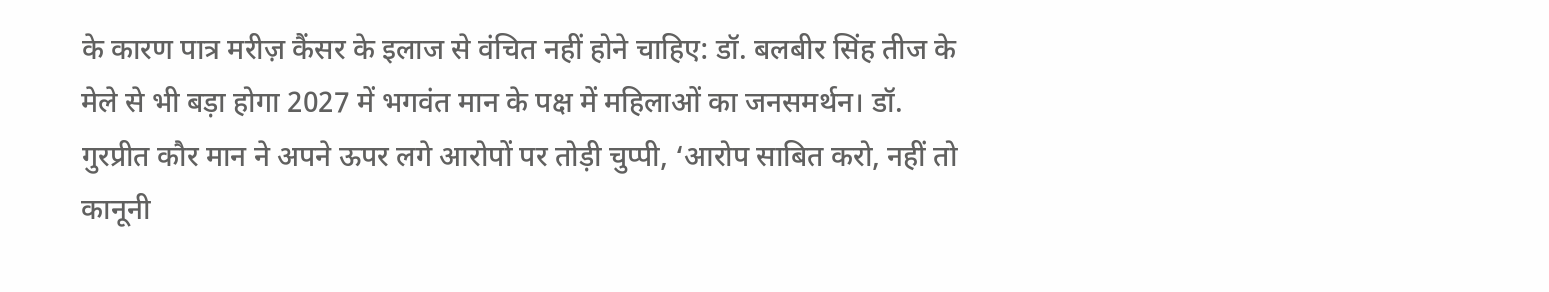के कारण पात्र मरीज़ कैंसर के इलाज से वंचित नहीं होने चाहिए: डॉ. बलबीर सिंह तीज के मेले से भी बड़ा होगा 2027 में भगवंत मान के पक्ष में महिलाओं का जनसमर्थन। डॉ. गुरप्रीत कौर मान ने अपने ऊपर लगे आरोपों पर तोड़ी चुप्पी, ‘आरोप साबित करो, नहीं तो कानूनी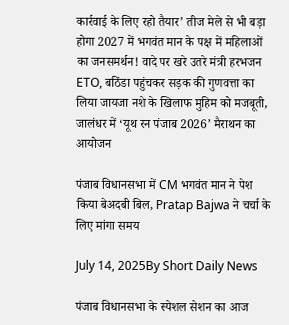कार्रवाई के लिए रहो तैयार’ तीज मेले से भी बड़ा होगा 2027 में भगवंत मान के पक्ष में महिलाओं का जनसमर्थन! वादे पर खरे उतरे मंत्री हरभजन ETO, बठिंडा पहुंचकर सड़क की गुणवत्ता का लिया जायजा नशे के खिलाफ मुहिम को मजबूती, जालंधर में ‘यूथ रन पंजाब 2026’ मैराथन का आयोजन

पंजाब विधानसभा में CM भगवंत मान ने पेश किया बेअदबी बिल, Pratap Bajwa ने चर्चा के लिए मांगा समय

July 14, 2025By Short Daily News

पंजाब विधानसभा के स्पेशल सेशन का आज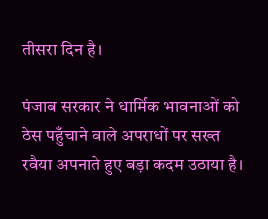तीसरा दिन है।

पंजाब सरकार ने धार्मिक भावनाओं को ठेस पहुँचाने वाले अपराधों पर सख्त रवैया अपनाते हुए बड़ा कदम उठाया है।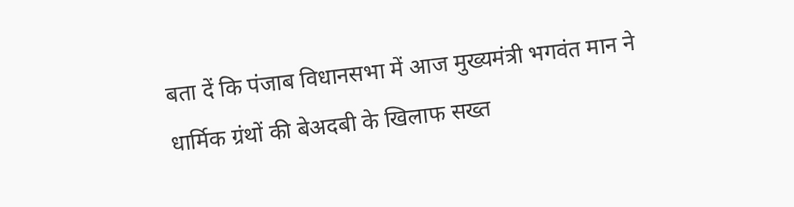बता दें कि पंजाब विधानसभा में आज मुख्यमंत्री भगवंत मान ने धार्मिक ग्रंथों की बेअदबी के खिलाफ सख्त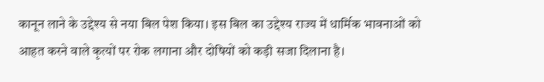कानून लाने के उद्देश्य से नया बिल पेश किया। इस बिल का उद्देश्य राज्य में धार्मिक भावनाओं को आहत करने वाले कृत्यों पर रोक लगाना और दोषियों को कड़ी सजा दिलाना है।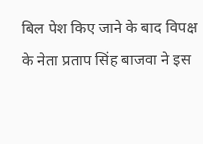बिल पेश किए जाने के बाद विपक्ष के नेता प्रताप सिंह बाजवा ने इस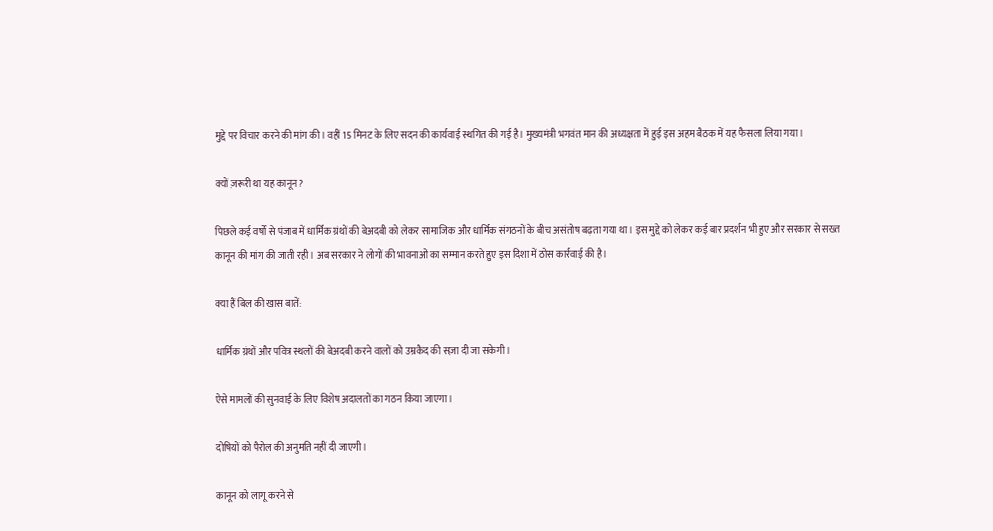मुद्दे पर विचार करने की मांग की। वहीं 15 मिनट के लिए सदन की कार्यवाई स्थगित की गई है। मुख्यमंत्री भगवंत मान की अध्यक्षता में हुई इस अहम बैठक में यह फैसला लिया गया।

क्यों ज़रूरी था यह कानून?

पिछले कई वर्षों से पंजाब में धार्मिक ग्रंथों की बेअदबी को लेकर सामाजिक और धार्मिक संगठनों के बीच असंतोष बढ़ता गया था। इस मुद्दे को लेकर कई बार प्रदर्शन भी हुए और सरकार से सख्त कानून की मांग की जाती रही। अब सरकार ने लोगों की भावनाओं का सम्मान करते हुए इस दिशा में ठोस कार्रवाई की है।

क्या हैं बिल की खास बातें:

धार्मिक ग्रंथों और पवित्र स्थलों की बेअदबी करने वालों को उम्रकैद की सज़ा दी जा सकेगी।

ऐसे मामलों की सुनवाई के लिए विशेष अदालतों का गठन किया जाएगा।

दोषियों को पैरोल की अनुमति नहीं दी जाएगी।

कानून को लागू करने से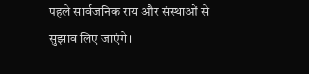पहले सार्वजनिक राय और संस्थाओं से सुझाव लिए जाएंगे।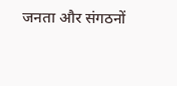जनता और संगठनों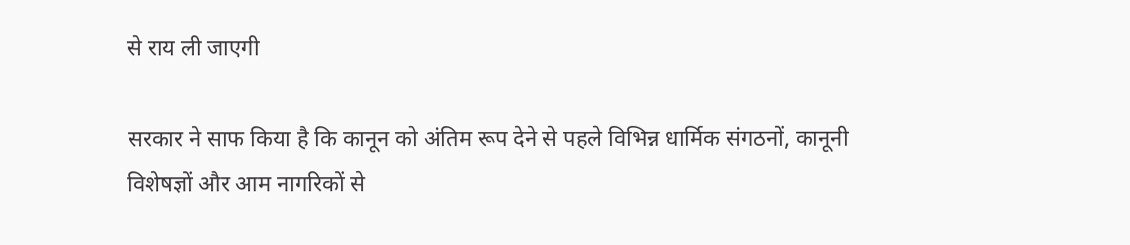से राय ली जाएगी

सरकार ने साफ किया है कि कानून को अंतिम रूप देने से पहले विभिन्न धार्मिक संगठनों, कानूनी विशेषज्ञों और आम नागरिकों से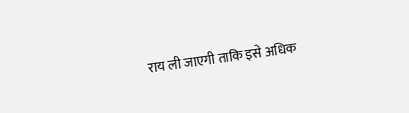राय ली जाएगी ताकि इसे अधिक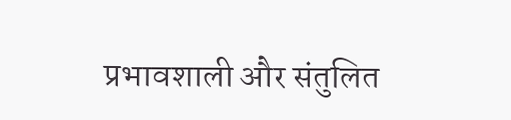प्रभावशाली और संतुलित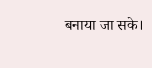बनाया जा सके।